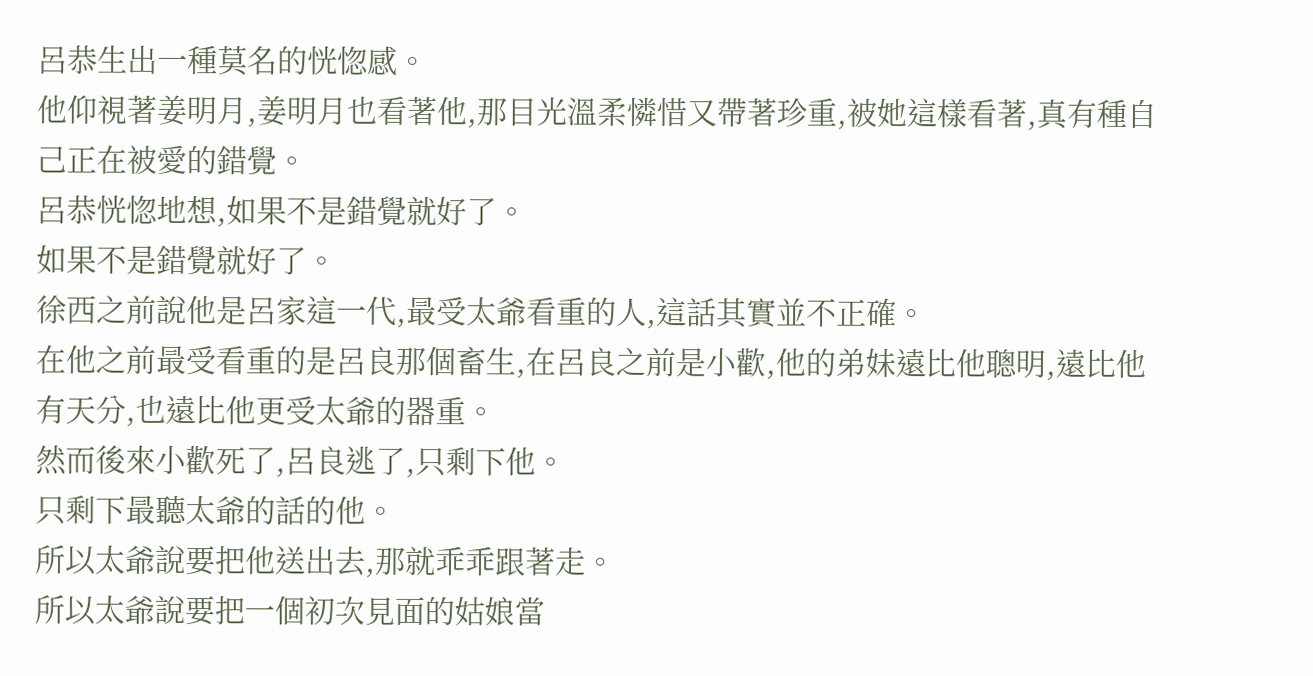呂恭生出一種莫名的恍惚感。
他仰視著姜明月,姜明月也看著他,那目光溫柔憐惜又帶著珍重,被她這樣看著,真有種自己正在被愛的錯覺。
呂恭恍惚地想,如果不是錯覺就好了。
如果不是錯覺就好了。
徐西之前說他是呂家這一代,最受太爺看重的人,這話其實並不正確。
在他之前最受看重的是呂良那個畜生,在呂良之前是小歡,他的弟妹遠比他聰明,遠比他有天分,也遠比他更受太爺的器重。
然而後來小歡死了,呂良逃了,只剩下他。
只剩下最聽太爺的話的他。
所以太爺說要把他送出去,那就乖乖跟著走。
所以太爺說要把一個初次見面的姑娘當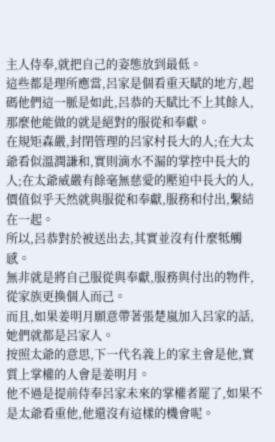主人侍奉,就把自己的姿態放到最低。
這些都是理所應當,呂家是個看重天賦的地方,起碼他們這一脈是如此,呂恭的天賦比不上其餘人,那麼他能做的就是絕對的服從和奉獻。
在規矩森嚴,封閉管理的呂家村長大的人;在大太爺看似溫潤謙和,實則滴水不漏的掌控中長大的人;在太爺威嚴有餘毫無慈愛的壓迫中長大的人,價值似乎天然就與服從和奉獻,服務和付出,繫結在一起。
所以,呂恭對於被送出去,其實並沒有什麼牴觸感。
無非就是將自己服從與奉獻,服務與付出的物件,從家族更換個人而己。
而且,如果姜明月願意帶著張楚嵐加入呂家的話,她們就都是呂家人。
按照太爺的意思,下一代名義上的家主會是他,實質上掌權的人會是姜明月。
他不過是提前侍奉呂家未來的掌權者罷了,如果不是太爺看重他,他還沒有這樣的機會呢。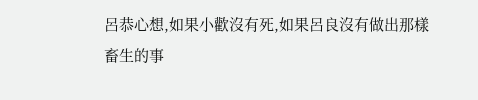呂恭心想,如果小歡沒有死,如果呂良沒有做出那樣畜生的事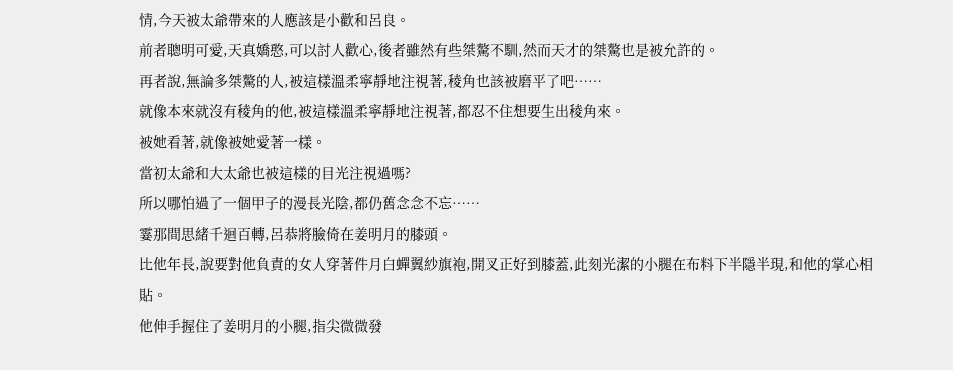情,今天被太爺帶來的人應該是小歡和呂良。
前者聰明可愛,天真嬌憨,可以討人歡心,後者雖然有些桀驁不馴,然而天才的桀驁也是被允許的。
再者說,無論多桀驁的人,被這樣溫柔寧靜地注視著,稜角也該被磨平了吧……
就像本來就沒有稜角的他,被這樣溫柔寧靜地注視著,都忍不住想要生出稜角來。
被她看著,就像被她愛著一樣。
當初太爺和大太爺也被這樣的目光注視過嗎?
所以哪怕過了一個甲子的漫長光陰,都仍舊念念不忘……
霎那間思緒千迴百轉,呂恭將臉倚在姜明月的膝頭。
比他年長,說要對他負責的女人穿著件月白蟬翼紗旗袍,開叉正好到膝蓋,此刻光潔的小腿在布料下半隱半現,和他的掌心相貼。
他伸手握住了姜明月的小腿,指尖微微發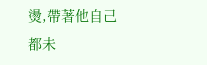燙,帶著他自己都未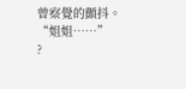曾察覺的顫抖。
“姐姐……”
?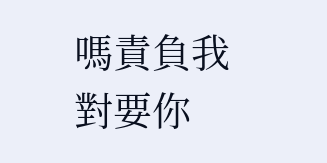嗎責負我對要你